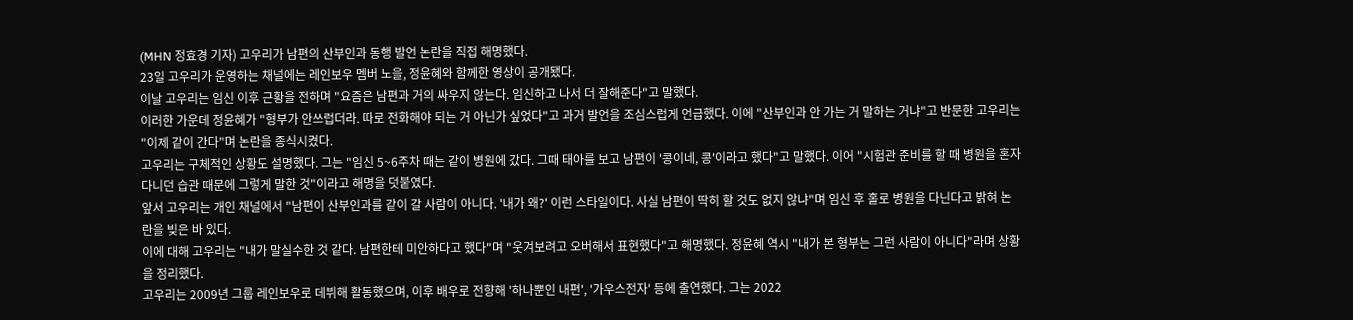(MHN 정효경 기자) 고우리가 남편의 산부인과 동행 발언 논란을 직접 해명했다.
23일 고우리가 운영하는 채널에는 레인보우 멤버 노을, 정윤혜와 함께한 영상이 공개됐다.
이날 고우리는 임신 이후 근황을 전하며 "요즘은 남편과 거의 싸우지 않는다. 임신하고 나서 더 잘해준다"고 말했다.
이러한 가운데 정윤혜가 "형부가 안쓰럽더라. 따로 전화해야 되는 거 아닌가 싶었다"고 과거 발언을 조심스럽게 언급했다. 이에 "산부인과 안 가는 거 말하는 거냐"고 반문한 고우리는 "이제 같이 간다"며 논란을 종식시켰다.
고우리는 구체적인 상황도 설명했다. 그는 "임신 5~6주차 때는 같이 병원에 갔다. 그때 태아를 보고 남편이 '콩이네, 콩'이라고 했다"고 말했다. 이어 "시험관 준비를 할 때 병원을 혼자 다니던 습관 때문에 그렇게 말한 것"이라고 해명을 덧붙였다.
앞서 고우리는 개인 채널에서 "남편이 산부인과를 같이 갈 사람이 아니다. '내가 왜?' 이런 스타일이다. 사실 남편이 딱히 할 것도 없지 않냐"며 임신 후 홀로 병원을 다닌다고 밝혀 논란을 빚은 바 있다.
이에 대해 고우리는 "내가 말실수한 것 같다. 남편한테 미안하다고 했다"며 "웃겨보려고 오버해서 표현했다"고 해명했다. 정윤혜 역시 "내가 본 형부는 그런 사람이 아니다"라며 상황을 정리했다.
고우리는 2009년 그룹 레인보우로 데뷔해 활동했으며, 이후 배우로 전향해 '하나뿐인 내편', '가우스전자' 등에 출연했다. 그는 2022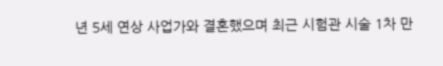년 5세 연상 사업가와 결혼했으며 최근 시험관 시술 1차 만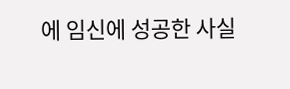에 임신에 성공한 사실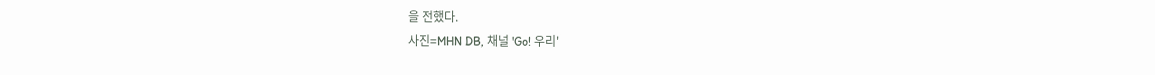을 전했다.
사진=MHN DB, 채널 'Go! 우리'